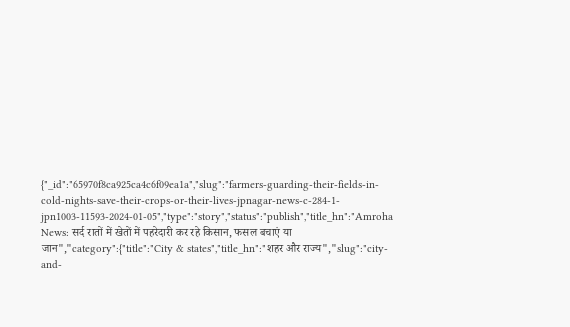{"_id":"65970f8ca925ca4c6f09ea1a","slug":"farmers-guarding-their-fields-in-cold-nights-save-their-crops-or-their-lives-jpnagar-news-c-284-1-jpn1003-11593-2024-01-05","type":"story","status":"publish","title_hn":"Amroha News: सर्द रातों में खेतों में पहरेदारी कर रहे किसान, फसल बचाएं या जान","category":{"title":"City & states","title_hn":"शहर और राज्य","slug":"city-and-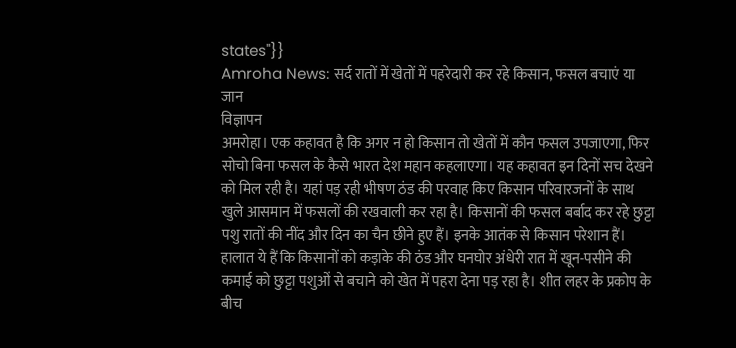states"}}
Amroha News: सर्द रातों में खेतों में पहरेदारी कर रहे किसान, फसल बचाएं या जान
विज्ञापन
अमरोहा। एक कहावत है कि अगर न हो किसान तो खेतों में कौन फसल उपजाएगा, फिर सोचो बिना फसल के कैसे भारत देश महान कहलाएगा। यह कहावत इन दिनों सच देखने को मिल रही है। यहां पड़ रही भीषण ठंड की परवाह किए किसान परिवारजनों के साथ खुले आसमान में फसलों की रखवाली कर रहा है। किसानों की फसल बर्बाद कर रहे छुट्टा पशु रातों की नींद और दिन का चैन छीने हुए हैं। इनके आतंक से किसान परेशान हैं।
हालात ये हैं कि किसानों को कड़ाके की ठंड और घनघोर अंधेरी रात में खून-पसीने की कमाई को छुट्टा पशुओं से बचाने को खेत में पहरा देना पड़ रहा है। शीत लहर के प्रकोप के बीच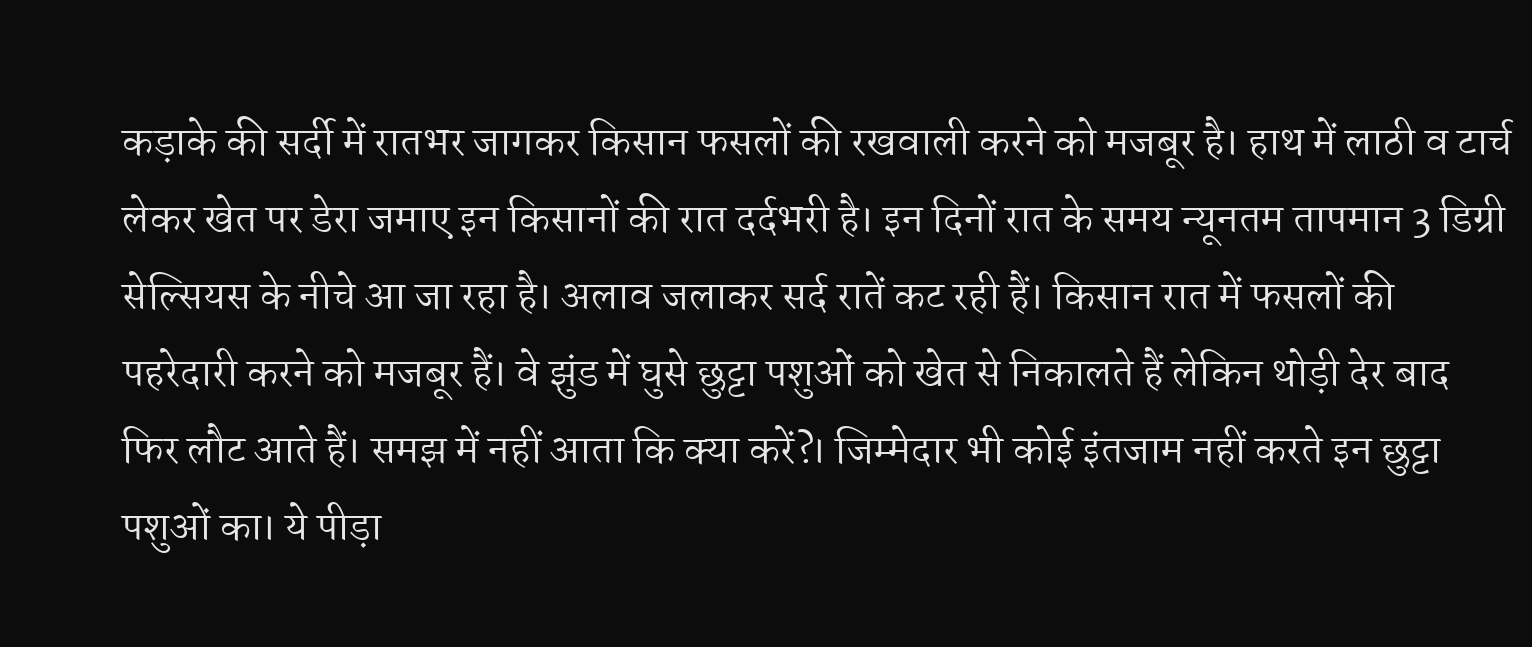कड़ाके की सर्दी में रातभर जागकर किसान फसलों की रखवाली करने को मजबूर है। हाथ में लाठी व टार्च लेकर खेत पर डेरा जमाए इन किसानों की रात दर्दभरी है। इन दिनों रात के समय न्यूनतम तापमान 3 डिग्री सेल्सियस के नीचे आ जा रहा है। अलाव जलाकर सर्द रातें कट रही हैं। किसान रात में फसलों की पहरेदारी करने को मजबूर हैं। वे झुंड में घुसे छुट्टा पशुओं को खेत से निकालते हैं लेकिन थोड़ी देर बाद फिर लौट आते हैं। समझ में नहीं आता कि क्या करें?। जिम्मेदार भी कोई इंतजाम नहीं करते इन छुट्टा पशुओं का। ये पीड़ा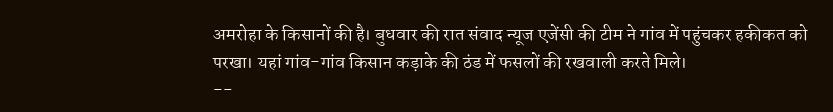अमरोहा के किसानों की है। बुधवार की रात संवाद न्यूज एजेंसी की टीम ने गांव में पहुंचकर हकीकत को परखा। यहां गांव-गांव किसान कड़ाके की ठंड में फसलों की रखवाली करते मिले।
--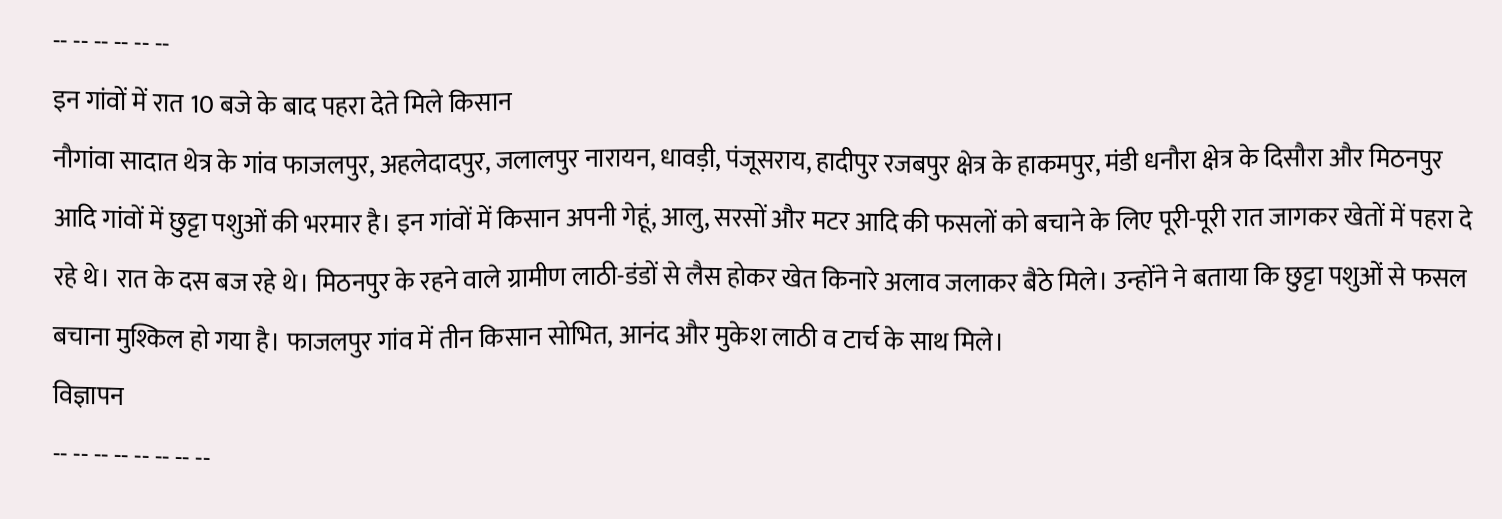-- -- -- -- -- --
इन गांवों में रात 10 बजे के बाद पहरा देते मिले किसान
नौगांवा सादात थेत्र के गांव फाजलपुर, अहलेदादपुर, जलालपुर नारायन, धावड़ी, पंजूसराय, हादीपुर रजबपुर क्षेत्र के हाकमपुर, मंडी धनौरा क्षेत्र के दिसौरा और मिठनपुर आदि गांवों में छुट्टा पशुओं की भरमार है। इन गांवों में किसान अपनी गेहूं, आलु, सरसों और मटर आदि की फसलों को बचाने के लिए पूरी-पूरी रात जागकर खेतों में पहरा दे रहे थे। रात के दस बज रहे थे। मिठनपुर के रहने वाले ग्रामीण लाठी-डंडों से लैस होकर खेत किनारे अलाव जलाकर बैठे मिले। उन्होंने ने बताया कि छुट्टा पशुओं से फसल बचाना मुश्किल हो गया है। फाजलपुर गांव में तीन किसान सोभित, आनंद और मुकेश लाठी व टार्च के साथ मिले।
विज्ञापन
-- -- -- -- -- -- -- --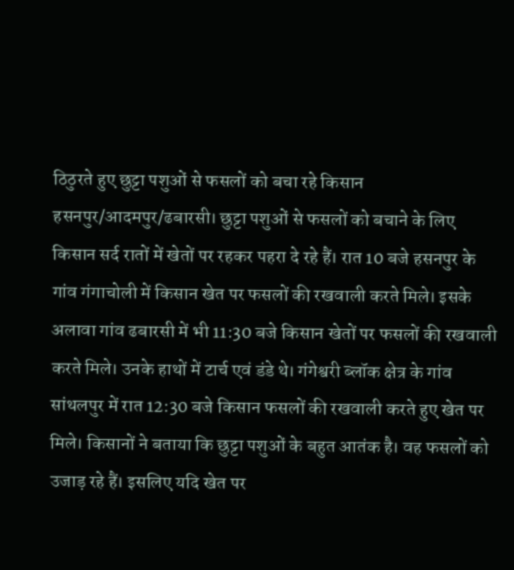ठिठुरते हुए छुट्टा पशुओं से फसलों को बचा रहे किसान
हसनपुर/आदमपुर/ढबारसी। छुट्टा पशुओं से फसलों को बचाने के लिए किसान सर्द रातों में खेतों पर रहकर पहरा दे रहे हैं। रात 10 बजे हसनपुर के गांव गंगाचोली में किसान खेत पर फसलों की रखवाली करते मिले। इसके अलावा गांव ढबारसी में भी 11:30 बजे किसान खेतों पर फसलों की रखवाली करते मिले। उनके हाथों में टार्च एवं डंडे थे। गंगेश्वरी ब्लॉक क्षेत्र के गांव सांथलपुर में रात 12:30 बजे किसान फसलों की रखवाली करते हुए खेत पर मिले। किसानों ने बताया कि छुट्टा पशुओं के बहुत आतंक है। वह फसलों को उजाड़ रहे हैं। इसलिए यदि खेत पर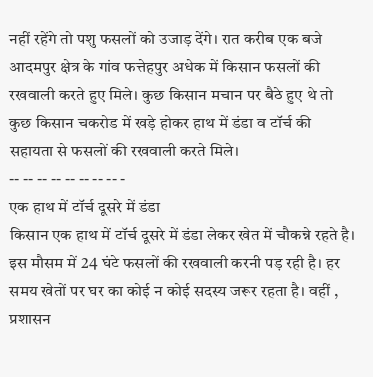नहीं रहेंगे तो पशु फसलों को उजाड़ देंगे। रात करीब एक बजे आदमपुर क्षेत्र के गांव फत्तेहपुर अधेक में किसान फसलों की रखवाली करते हुए मिले। कुछ किसान मचान पर बैठे हुए थे तो कुछ किसान चकरोड में खड़े होकर हाथ में डंडा व टॉर्च की सहायता से फसलों की रखवाली करते मिले।
-- -- -- -- -- -- -- -- -
एक हाथ में टॉर्च दूसरे में डंडा
किसान एक हाथ में टॉर्च दूसरे में डंडा लेकर खेत में चौकन्ने रहते है। इस मौसम में 24 घंटे फसलों की रखवाली करनी पड़ रही है। हर समय खेतों पर घर का कोई न कोई सदस्य जरूर रहता है। वहीं , प्रशासन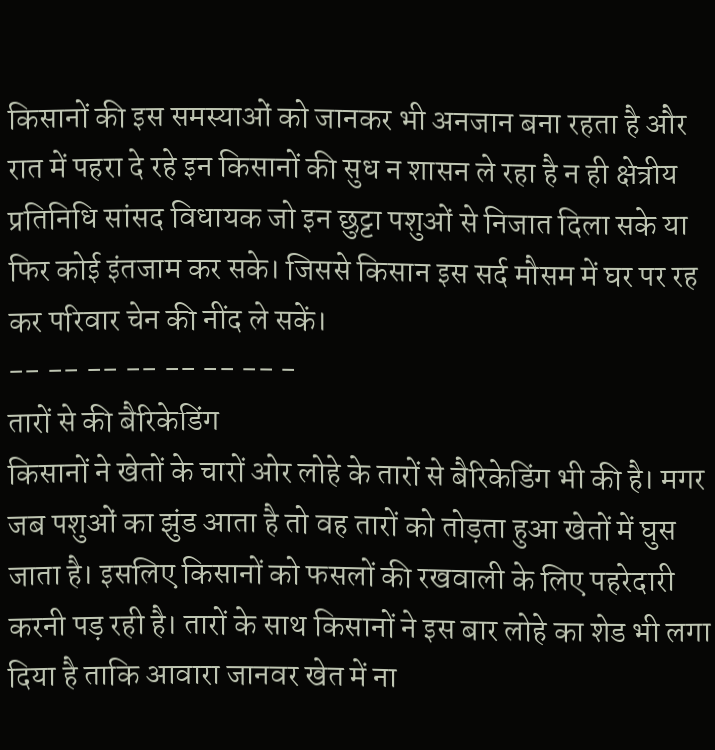किसानों की इस समस्याओं को जानकर भी अनजान बना रहता है और रात में पहरा दे रहे इन किसानों की सुध न शासन ले रहा है न ही क्षेत्रीय प्रतिनिधि सांसद विधायक जो इन छुट्टा पशुओं से निजात दिला सके या फिर कोई इंतजाम कर सके। जिससे किसान इस सर्द मौसम में घर पर रह कर परिवार चेन की नींद ले सकें।
-- -- -- -- -- -- -- -
तारों से की बैरिकेडिंग
किसानों ने खेतों के चारों ओर लोहे के तारों से बैरिकेडिंग भी की है। मगर जब पशुओं का झुंड आता है तो वह तारों को तोड़ता हुआ खेतों में घुस जाता है। इसलिए किसानों को फसलों की रखवाली के लिए पहरेदारी करनी पड़ रही है। तारों के साथ किसानों ने इस बार लोहे का शेड भी लगा दिया है ताकि आवारा जानवर खेत में ना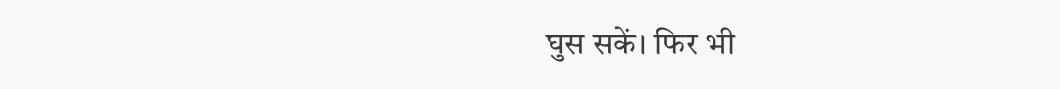घुस सकें। फिर भी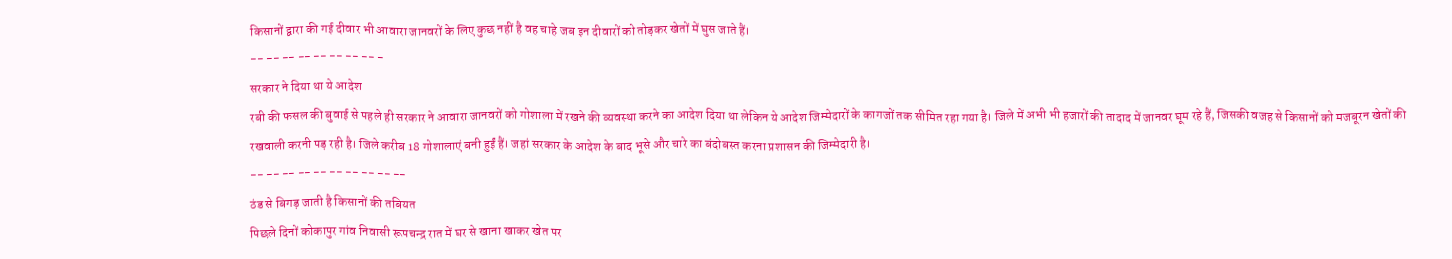किसानों द्वारा की गई दीवार भी आवारा जानवरों के लिए कुछ नहीं है वह चाहे जब इन दीवारों को तोड़कर खेतों में घुस जाते हैं।
-- -- -- -- -- -- -- -- -
सरकार ने दिया था ये आदेश
रबी की फसल की बुवाई से पहले ही सरकार ने आवारा जानवरों को गोशाला में रखने की व्यवस्था करने का आदेश दिया था लेकिन ये आदेश जिम्मेदारों के कागजों तक सीमित रहा गया है। जिले में अभी भी हजारों की तादाद में जानवर घूम रहे हैं, जिसकी वजह से किसानों को मजबूरन खेतों की रखवाली करनी पड़ रही है। जिले करीब 18 गोशालाएं बनी हुईं हैं। जहां सरकार के आदेश के बाद भूसे और चारे का बंदोबस्त करना प्रशासन की जिम्मेदारी है।
-- -- -- -- -- -- -- -- -- --
ठंड से बिगड़ जाती है किसानों की तबियत
पिछले दिनों कोकापुर गांव निवासी रूपचन्द्र रात में घर से खाना खाकर खेत पर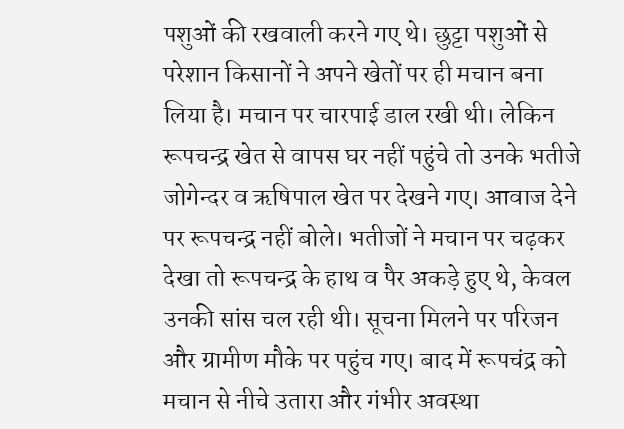पशुओं की रखवाली करने गए थे। छुट्टा पशुओं से परेशान किसानों ने अपने खेतों पर ही मचान बना लिया है। मचान पर चारपाई डाल रखी थी। लेकिन रूपचन्द्र खेत से वापस घर नहीं पहुंचे तो उनके भतीजे जोगेन्दर व ऋषिपाल खेत पर देखने गए। आवाज देने पर रूपचन्द्र नहीं बोले। भतीजों ने मचान पर चढ़कर देखा तो रूपचन्द्र के हाथ व पैर अकड़े हुए थे, केवल उनकी सांस चल रही थी। सूचना मिलने पर परिजन और ग्रामीण मौके पर पहुंच गए। बाद में रूपचंद्र को मचान से नीचे उतारा और गंभीर अवस्था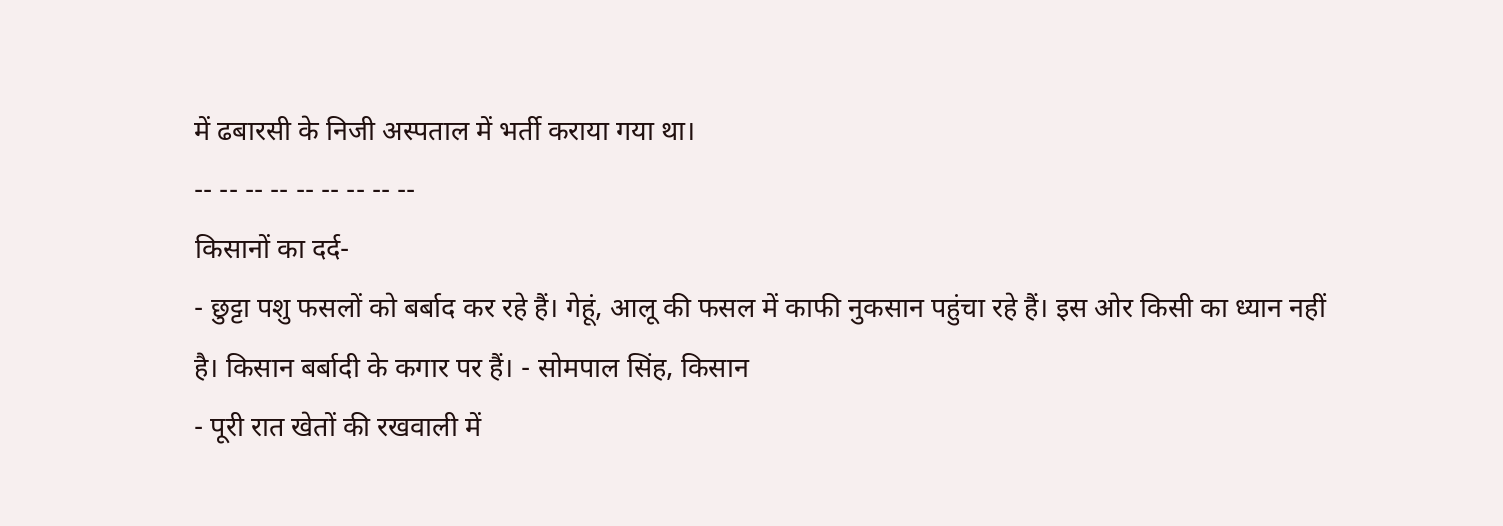में ढबारसी के निजी अस्पताल में भर्ती कराया गया था।
-- -- -- -- -- -- -- -- --
किसानों का दर्द-
- छुट्टा पशु फसलों को बर्बाद कर रहे हैं। गेहूं, आलू की फसल में काफी नुकसान पहुंचा रहे हैं। इस ओर किसी का ध्यान नहीं है। किसान बर्बादी के कगार पर हैं। - सोमपाल सिंह, किसान
- पूरी रात खेतों की रखवाली में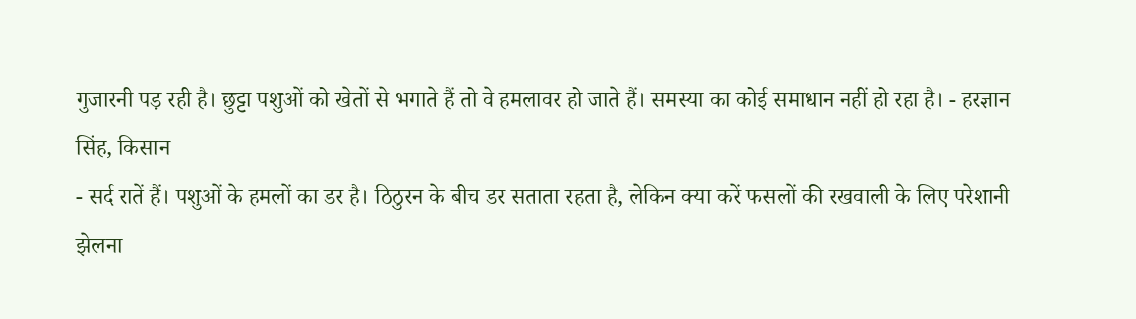गुजारनी पड़ रही है। छुट्टा पशुओं को खेतों से भगाते हैं तो वे हमलावर हो जाते हैं। समस्या का कोई समाधान नहीं हो रहा है। - हरज्ञान सिंह, किसान
- सर्द रातें हैं। पशुओं के हमलों का डर है। ठिठुरन के बीच डर सताता रहता है, लेकिन क्या करें फसलों की रखवाली के लिए परेशानी झेलना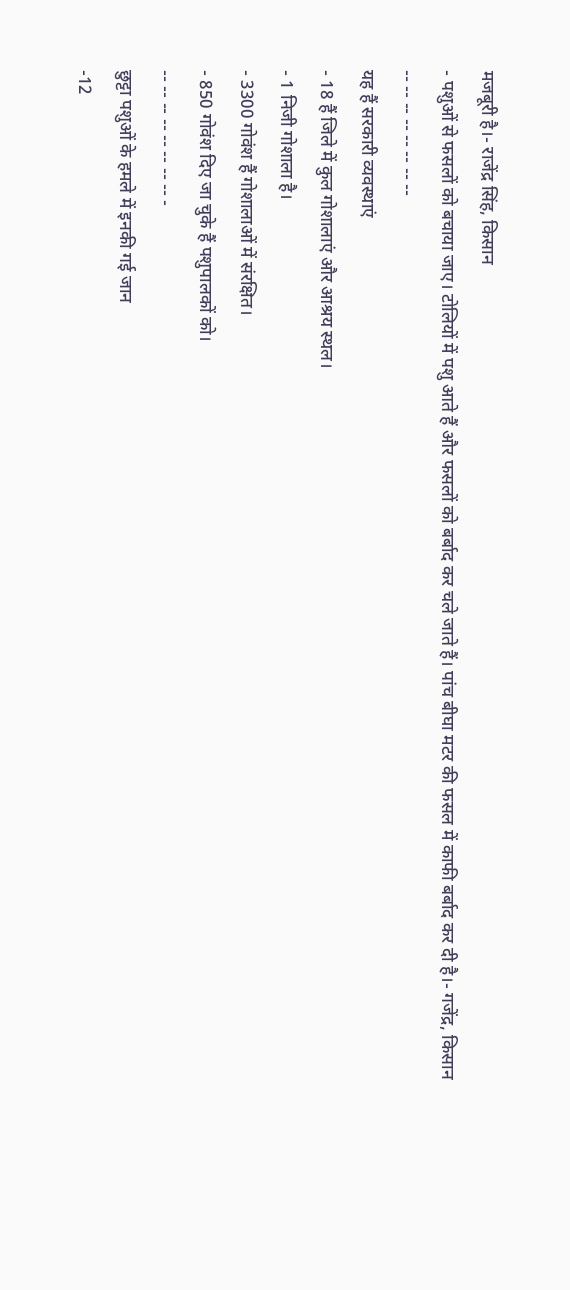मजबूरी है।- राजेंद्र सिंह, किसान
- पशुओं से फसलों को बचाया जाए। टोलियों में पशु आते हैं और फसलों को बर्बाद कर चले जाते हैं। पांच बीघा मटर की फसल में काफी बर्बाद कर दी है।- गजेंद्र, किसान
-- -- -- -- -- -- -- --
यह हैं सरकारी व्यवस्थाएं
- 18 हैं जिले में कुल गोशालाएं और आश्रय स्थल।
- 1 निजी गोशाला है।
- 3300 गोवंश हैं गोशालाओं में संरक्षित।
- 850 गोवंश दिए जा चुके हैं पशुपालकों को।
-- -- -- -- -- -- -- -- -
छुट्टा पशुओं के हमले में इनकी गई जान
-12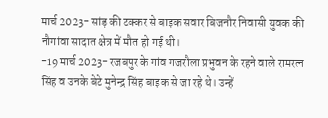मार्च 2023- सांड़ की टक्कर से बाइक सवार बिजनौर निवासी युवक की नौगांवा सादात क्षेत्र में मौत हो गई थी।
-19 मार्च 2023- रजबपुर के गांव गजरौला प्रभुवन के रहने वाले रामरत्न सिंह व उनके बेटे मुनेन्द्र सिंह बाइक से जा रहे थे। उन्हें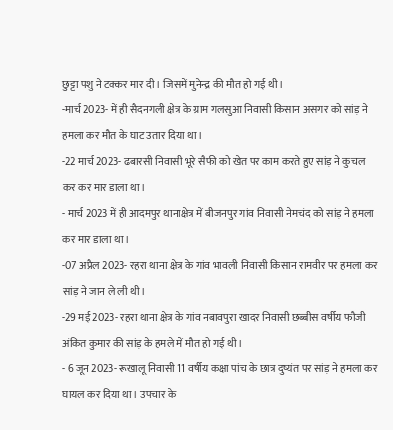छुट्टा पशु ने टक्कर मार दी। जिसमें मुनेन्द्र की मौत हो गई थी।
-मार्च 2023- में ही सैदनगली क्षेत्र के ग्राम गलसुआ निवासी किसान असगर को सांड़ ने हमला कर मौत के घाट उतार दिया था।
-22 मार्च 2023- ढबारसी निवासी भूरे सैफी को खेत पर काम करते हुए सांड़ ने कुचल कर कर मार डाला था।
- मार्च 2023 में ही आदमपुर थानाक्षेत्र में बीजनपुर गांव निवासी नेमचंद को सांड़ ने हमला कर मार डाला था।
-07 अप्रैल 2023- रहरा थाना क्षेत्र के गांव भावली निवासी किसान रामवीर पर हमला कर सांड़ ने जान ले ली थी।
-29 मई 2023- रहरा थाना क्षेत्र के गांव नबावपुरा खादर निवासी छब्बीस वर्षीय फौजी अंकित कुमार की सांड़ के हमले में मौत हो गई थी।
- 6 जून 2023- रूखालू निवासी 11 वर्षीय कक्षा पांच के छात्र दुष्यंत पर सांड़ ने हमला कर घायल कर दिया था। उपचार के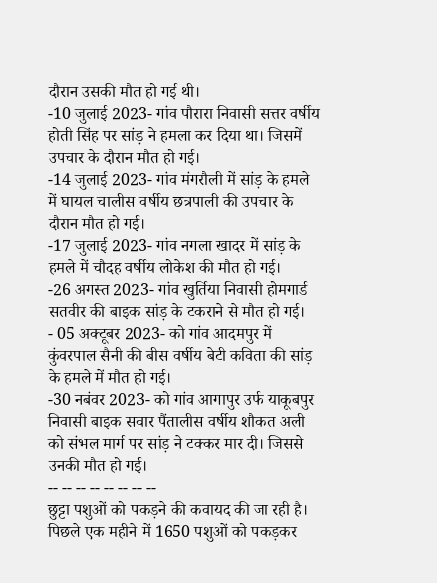दौरान उसकी मौत हो गई थी।
-10 जुलाई 2023- गांव पौरारा निवासी सत्तर वर्षीय होती सिंह पर सांड़ ने हमला कर दिया था। जिसमें उपचार के दौरान मौत हो गई।
-14 जुलाई 2023- गांव मंगरौली में सांड़ के हमले में घायल चालीस वर्षीय छत्रपाली की उपचार के दौरान मौत हो गई।
-17 जुलाई 2023- गांव नगला खादर में सांड़ के हमले में चौदह वर्षीय लोकेश की मौत हो गई।
-26 अगस्त 2023- गांव खुर्तिया निवासी होमगार्ड सतवीर की बाइक सांड़ के टकराने से मौत हो गई।
- 05 अक्टूबर 2023- को गांव आदमपुर में कुंवरपाल सैनी की बीस वर्षीय बेटी कविता की सांड़ के हमले में मौत हो गई।
-30 नबंवर 2023- को गांव आगापुर उर्फ याकूबपुर निवासी बाइक सवार पैंतालीस वर्षीय शौकत अली को संभल मार्ग पर सांड़ ने टक्कर मार दी। जिससे उनकी मौत हो गई।
-- -- -- -- -- -- -- --
छुट्टा पशुओं को पकड़ने की कवायद की जा रही है। पिछले एक महीने में 1650 पशुओं को पकड़कर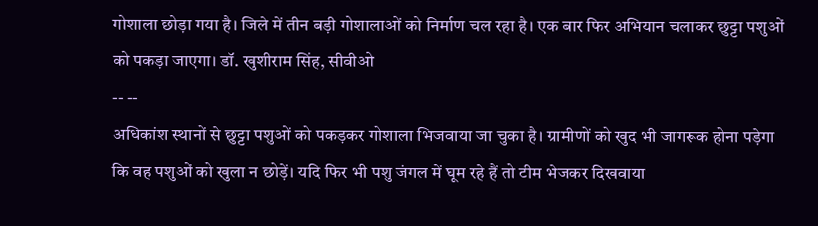गोशाला छोड़ा गया है। जिले में तीन बड़ी गोशालाओं को निर्माण चल रहा है। एक बार फिर अभियान चलाकर छुट्टा पशुओं को पकड़ा जाएगा। डॉ. खुशीराम सिंह, सीवीओ
-- --
अधिकांश स्थानों से छुट्टा पशुओं को पकड़कर गोशाला भिजवाया जा चुका है। ग्रामीणों को खुद भी जागरूक होना पड़ेगा कि वह पशुओं को खुला न छोड़ें। यदि फिर भी पशु जंगल में घूम रहे हैं तो टीम भेजकर दिखवाया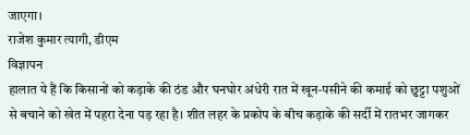जाएगा।
राजेश कुमार त्यागी, डीएम
विज्ञापन
हालात ये हैं कि किसानों को कड़ाके की ठंड और घनघोर अंधेरी रात में खून-पसीने की कमाई को छुट्टा पशुओं से बचाने को खेत में पहरा देना पड़ रहा है। शीत लहर के प्रकोप के बीच कड़ाके की सर्दी में रातभर जागकर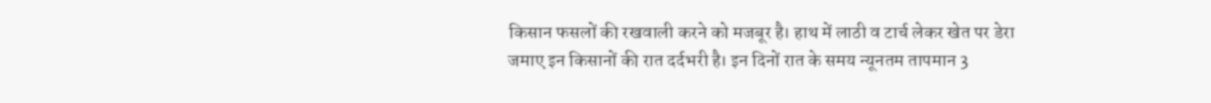किसान फसलों की रखवाली करने को मजबूर है। हाथ में लाठी व टार्च लेकर खेत पर डेरा जमाए इन किसानों की रात दर्दभरी है। इन दिनों रात के समय न्यूनतम तापमान 3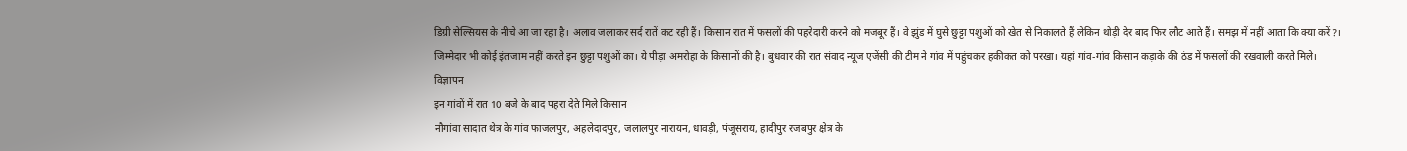डिग्री सेल्सियस के नीचे आ जा रहा है। अलाव जलाकर सर्द रातें कट रही हैं। किसान रात में फसलों की पहरेदारी करने को मजबूर हैं। वे झुंड में घुसे छुट्टा पशुओं को खेत से निकालते हैं लेकिन थोड़ी देर बाद फिर लौट आते हैं। समझ में नहीं आता कि क्या करें?। जिम्मेदार भी कोई इंतजाम नहीं करते इन छुट्टा पशुओं का। ये पीड़ा अमरोहा के किसानों की है। बुधवार की रात संवाद न्यूज एजेंसी की टीम ने गांव में पहुंचकर हकीकत को परखा। यहां गांव-गांव किसान कड़ाके की ठंड में फसलों की रखवाली करते मिले।
विज्ञापन
इन गांवों में रात 10 बजे के बाद पहरा देते मिले किसान
नौगांवा सादात थेत्र के गांव फाजलपुर, अहलेदादपुर, जलालपुर नारायन, धावड़ी, पंजूसराय, हादीपुर रजबपुर क्षेत्र के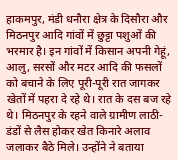हाकमपुर, मंडी धनौरा क्षेत्र के दिसौरा और मिठनपुर आदि गांवों में छुट्टा पशुओं की भरमार है। इन गांवों में किसान अपनी गेहूं, आलु, सरसों और मटर आदि की फसलों को बचाने के लिए पूरी-पूरी रात जागकर खेतों में पहरा दे रहे थे। रात के दस बज रहे थे। मिठनपुर के रहने वाले ग्रामीण लाठी-डंडों से लैस होकर खेत किनारे अलाव जलाकर बैठे मिले। उन्होंने ने बताया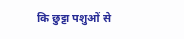कि छुट्टा पशुओं से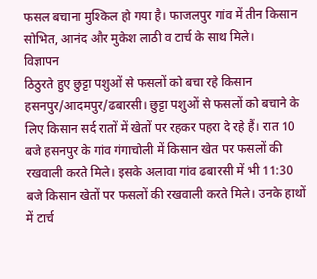फसल बचाना मुश्किल हो गया है। फाजलपुर गांव में तीन किसान सोभित, आनंद और मुकेश लाठी व टार्च के साथ मिले।
विज्ञापन
ठिठुरते हुए छुट्टा पशुओं से फसलों को बचा रहे किसान
हसनपुर/आदमपुर/ढबारसी। छुट्टा पशुओं से फसलों को बचाने के लिए किसान सर्द रातों में खेतों पर रहकर पहरा दे रहे हैं। रात 10 बजे हसनपुर के गांव गंगाचोली में किसान खेत पर फसलों की रखवाली करते मिले। इसके अलावा गांव ढबारसी में भी 11:30 बजे किसान खेतों पर फसलों की रखवाली करते मिले। उनके हाथों में टार्च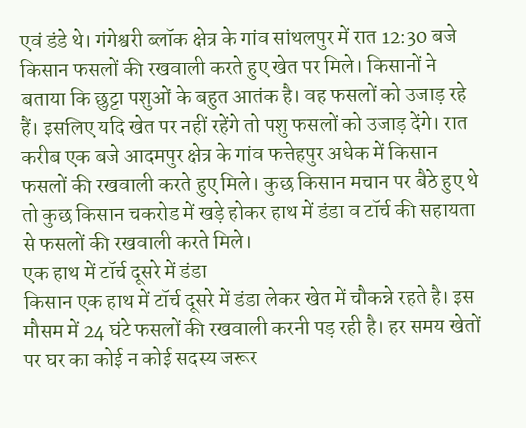एवं डंडे थे। गंगेश्वरी ब्लॉक क्षेत्र के गांव सांथलपुर में रात 12:30 बजे किसान फसलों की रखवाली करते हुए खेत पर मिले। किसानों ने बताया कि छुट्टा पशुओं के बहुत आतंक है। वह फसलों को उजाड़ रहे हैं। इसलिए यदि खेत पर नहीं रहेंगे तो पशु फसलों को उजाड़ देंगे। रात करीब एक बजे आदमपुर क्षेत्र के गांव फत्तेहपुर अधेक में किसान फसलों की रखवाली करते हुए मिले। कुछ किसान मचान पर बैठे हुए थे तो कुछ किसान चकरोड में खड़े होकर हाथ में डंडा व टॉर्च की सहायता से फसलों की रखवाली करते मिले।
एक हाथ में टॉर्च दूसरे में डंडा
किसान एक हाथ में टॉर्च दूसरे में डंडा लेकर खेत में चौकन्ने रहते है। इस मौसम में 24 घंटे फसलों की रखवाली करनी पड़ रही है। हर समय खेतों पर घर का कोई न कोई सदस्य जरूर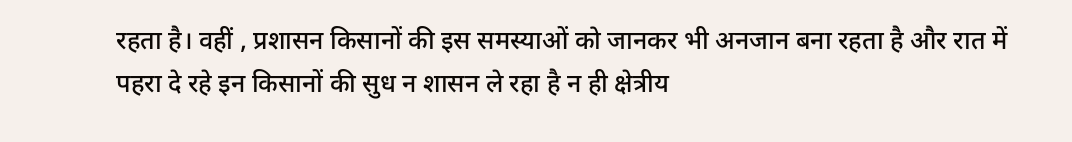रहता है। वहीं , प्रशासन किसानों की इस समस्याओं को जानकर भी अनजान बना रहता है और रात में पहरा दे रहे इन किसानों की सुध न शासन ले रहा है न ही क्षेत्रीय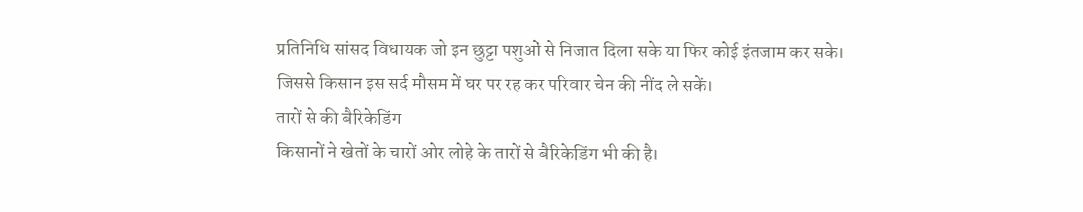प्रतिनिधि सांसद विधायक जो इन छुट्टा पशुओं से निजात दिला सके या फिर कोई इंतजाम कर सके। जिससे किसान इस सर्द मौसम में घर पर रह कर परिवार चेन की नींद ले सकें।
तारों से की बैरिकेडिंग
किसानों ने खेतों के चारों ओर लोहे के तारों से बैरिकेडिंग भी की है।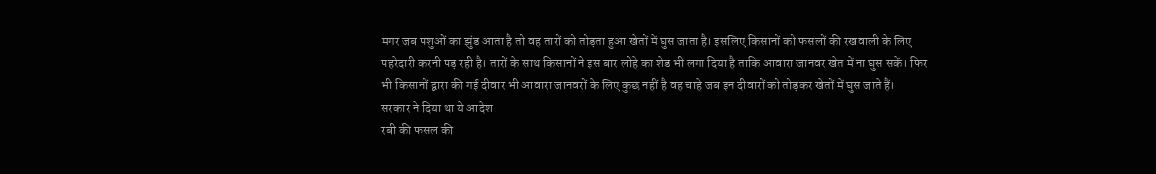मगर जब पशुओं का झुंड आता है तो वह तारों को तोड़ता हुआ खेतों में घुस जाता है। इसलिए किसानों को फसलों की रखवाली के लिए पहरेदारी करनी पड़ रही है। तारों के साथ किसानों ने इस बार लोहे का शेड भी लगा दिया है ताकि आवारा जानवर खेत में ना घुस सकें। फिर भी किसानों द्वारा की गई दीवार भी आवारा जानवरों के लिए कुछ नहीं है वह चाहे जब इन दीवारों को तोड़कर खेतों में घुस जाते हैं।
सरकार ने दिया था ये आदेश
रबी की फसल की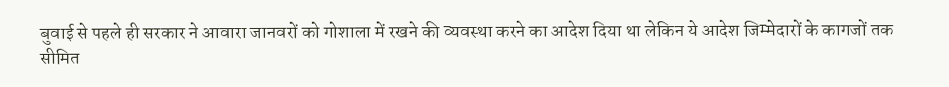बुवाई से पहले ही सरकार ने आवारा जानवरों को गोशाला में रखने की व्यवस्था करने का आदेश दिया था लेकिन ये आदेश जिम्मेदारों के कागजों तक सीमित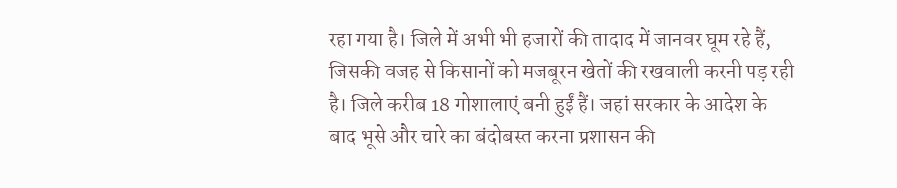रहा गया है। जिले में अभी भी हजारों की तादाद में जानवर घूम रहे हैं, जिसकी वजह से किसानों को मजबूरन खेतों की रखवाली करनी पड़ रही है। जिले करीब 18 गोशालाएं बनी हुईं हैं। जहां सरकार के आदेश के बाद भूसे और चारे का बंदोबस्त करना प्रशासन की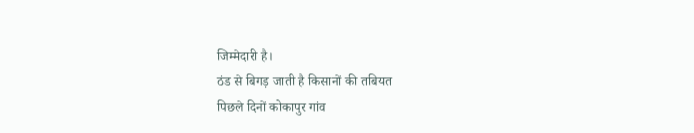जिम्मेदारी है।
ठंड से बिगड़ जाती है किसानों की तबियत
पिछले दिनों कोकापुर गांव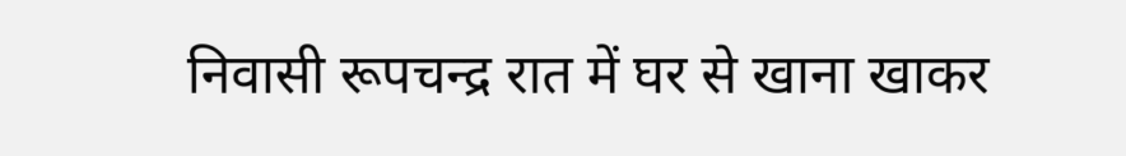निवासी रूपचन्द्र रात में घर से खाना खाकर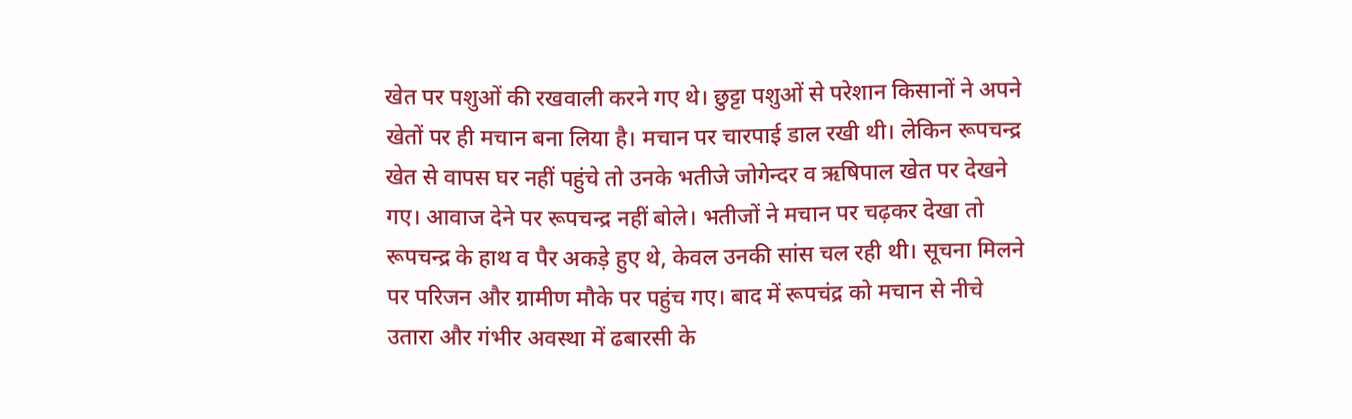खेत पर पशुओं की रखवाली करने गए थे। छुट्टा पशुओं से परेशान किसानों ने अपने खेतों पर ही मचान बना लिया है। मचान पर चारपाई डाल रखी थी। लेकिन रूपचन्द्र खेत से वापस घर नहीं पहुंचे तो उनके भतीजे जोगेन्दर व ऋषिपाल खेत पर देखने गए। आवाज देने पर रूपचन्द्र नहीं बोले। भतीजों ने मचान पर चढ़कर देखा तो रूपचन्द्र के हाथ व पैर अकड़े हुए थे, केवल उनकी सांस चल रही थी। सूचना मिलने पर परिजन और ग्रामीण मौके पर पहुंच गए। बाद में रूपचंद्र को मचान से नीचे उतारा और गंभीर अवस्था में ढबारसी के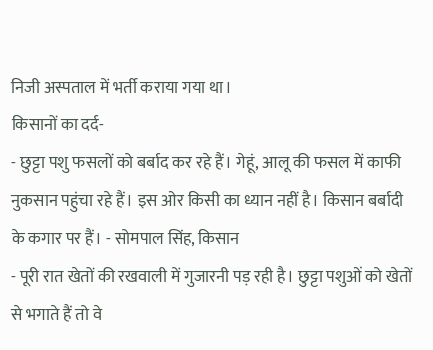निजी अस्पताल में भर्ती कराया गया था।
किसानों का दर्द-
- छुट्टा पशु फसलों को बर्बाद कर रहे हैं। गेहूं, आलू की फसल में काफी नुकसान पहुंचा रहे हैं। इस ओर किसी का ध्यान नहीं है। किसान बर्बादी के कगार पर हैं। - सोमपाल सिंह, किसान
- पूरी रात खेतों की रखवाली में गुजारनी पड़ रही है। छुट्टा पशुओं को खेतों से भगाते हैं तो वे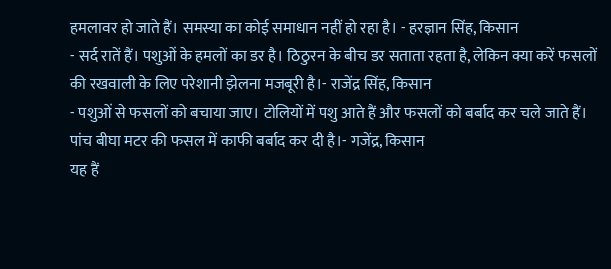हमलावर हो जाते हैं। समस्या का कोई समाधान नहीं हो रहा है। - हरज्ञान सिंह, किसान
- सर्द रातें हैं। पशुओं के हमलों का डर है। ठिठुरन के बीच डर सताता रहता है, लेकिन क्या करें फसलों की रखवाली के लिए परेशानी झेलना मजबूरी है।- राजेंद्र सिंह, किसान
- पशुओं से फसलों को बचाया जाए। टोलियों में पशु आते हैं और फसलों को बर्बाद कर चले जाते हैं। पांच बीघा मटर की फसल में काफी बर्बाद कर दी है।- गजेंद्र, किसान
यह हैं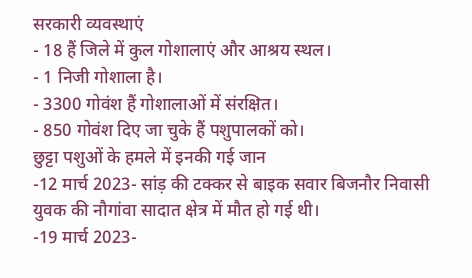सरकारी व्यवस्थाएं
- 18 हैं जिले में कुल गोशालाएं और आश्रय स्थल।
- 1 निजी गोशाला है।
- 3300 गोवंश हैं गोशालाओं में संरक्षित।
- 850 गोवंश दिए जा चुके हैं पशुपालकों को।
छुट्टा पशुओं के हमले में इनकी गई जान
-12 मार्च 2023- सांड़ की टक्कर से बाइक सवार बिजनौर निवासी युवक की नौगांवा सादात क्षेत्र में मौत हो गई थी।
-19 मार्च 2023-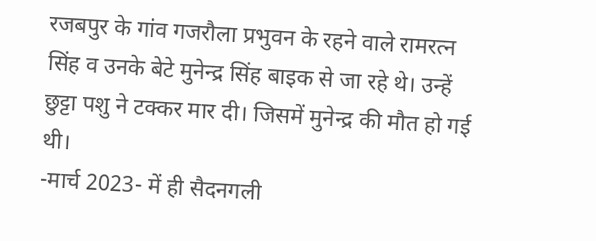रजबपुर के गांव गजरौला प्रभुवन के रहने वाले रामरत्न सिंह व उनके बेटे मुनेन्द्र सिंह बाइक से जा रहे थे। उन्हें छुट्टा पशु ने टक्कर मार दी। जिसमें मुनेन्द्र की मौत हो गई थी।
-मार्च 2023- में ही सैदनगली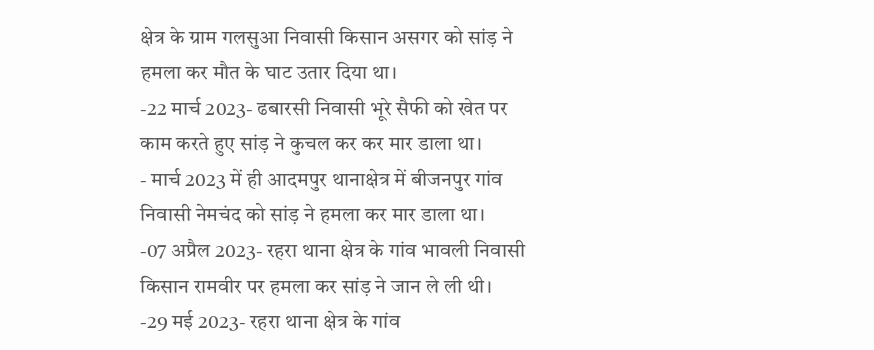क्षेत्र के ग्राम गलसुआ निवासी किसान असगर को सांड़ ने हमला कर मौत के घाट उतार दिया था।
-22 मार्च 2023- ढबारसी निवासी भूरे सैफी को खेत पर काम करते हुए सांड़ ने कुचल कर कर मार डाला था।
- मार्च 2023 में ही आदमपुर थानाक्षेत्र में बीजनपुर गांव निवासी नेमचंद को सांड़ ने हमला कर मार डाला था।
-07 अप्रैल 2023- रहरा थाना क्षेत्र के गांव भावली निवासी किसान रामवीर पर हमला कर सांड़ ने जान ले ली थी।
-29 मई 2023- रहरा थाना क्षेत्र के गांव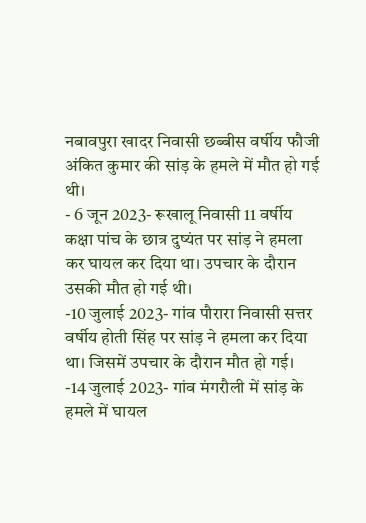नबावपुरा खादर निवासी छब्बीस वर्षीय फौजी अंकित कुमार की सांड़ के हमले में मौत हो गई थी।
- 6 जून 2023- रूखालू निवासी 11 वर्षीय कक्षा पांच के छात्र दुष्यंत पर सांड़ ने हमला कर घायल कर दिया था। उपचार के दौरान उसकी मौत हो गई थी।
-10 जुलाई 2023- गांव पौरारा निवासी सत्तर वर्षीय होती सिंह पर सांड़ ने हमला कर दिया था। जिसमें उपचार के दौरान मौत हो गई।
-14 जुलाई 2023- गांव मंगरौली में सांड़ के हमले में घायल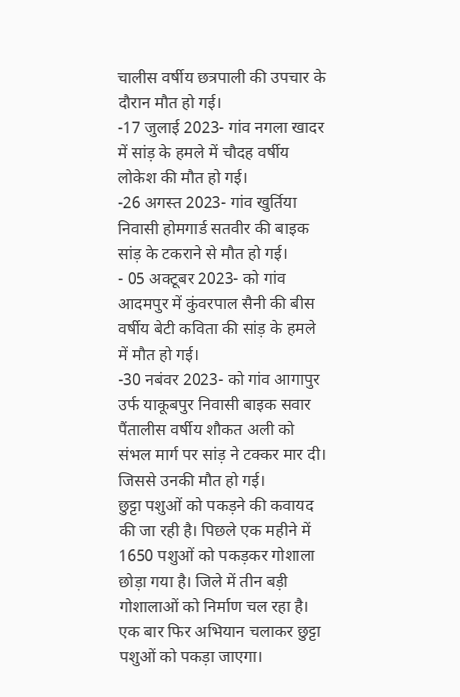चालीस वर्षीय छत्रपाली की उपचार के दौरान मौत हो गई।
-17 जुलाई 2023- गांव नगला खादर में सांड़ के हमले में चौदह वर्षीय लोकेश की मौत हो गई।
-26 अगस्त 2023- गांव खुर्तिया निवासी होमगार्ड सतवीर की बाइक सांड़ के टकराने से मौत हो गई।
- 05 अक्टूबर 2023- को गांव आदमपुर में कुंवरपाल सैनी की बीस वर्षीय बेटी कविता की सांड़ के हमले में मौत हो गई।
-30 नबंवर 2023- को गांव आगापुर उर्फ याकूबपुर निवासी बाइक सवार पैंतालीस वर्षीय शौकत अली को संभल मार्ग पर सांड़ ने टक्कर मार दी। जिससे उनकी मौत हो गई।
छुट्टा पशुओं को पकड़ने की कवायद की जा रही है। पिछले एक महीने में 1650 पशुओं को पकड़कर गोशाला छोड़ा गया है। जिले में तीन बड़ी गोशालाओं को निर्माण चल रहा है। एक बार फिर अभियान चलाकर छुट्टा पशुओं को पकड़ा जाएगा।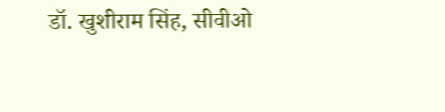डॉ. खुशीराम सिंह, सीवीओ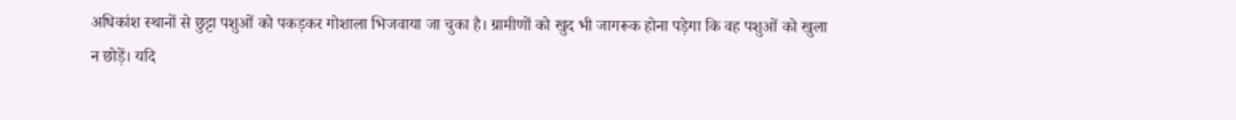अधिकांश स्थानों से छुट्टा पशुओं को पकड़कर गोशाला भिजवाया जा चुका है। ग्रामीणों को खुद भी जागरूक होना पड़ेगा कि वह पशुओं को खुला न छोड़ें। यदि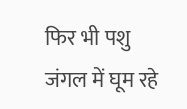फिर भी पशु जंगल में घूम रहे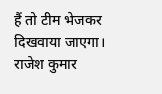हैं तो टीम भेजकर दिखवाया जाएगा।
राजेश कुमार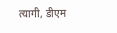त्यागी, डीएम